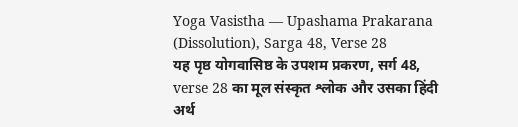Yoga Vasistha — Upashama Prakarana (Dissolution), Sarga 48, Verse 28
यह पृष्ठ योगवासिष्ठ के उपशम प्रकरण, सर्ग 48, verse 28 का मूल संस्कृत श्लोक और उसका हिंदी अर्थ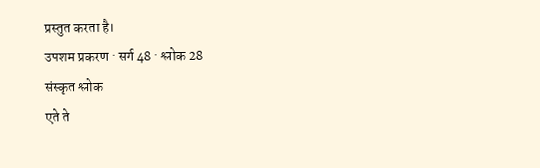प्रस्तुत करता है।
उपशम प्रकरण · सर्ग 48 · श्लोक 28
संस्कृत श्लोक
एते ते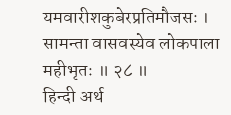यमवारीशकुबेरप्रतिमौजसः ।
सामन्ता वासवस्येव लोकपाला महीभृतः ॥ २८ ॥
हिन्दी अर्थ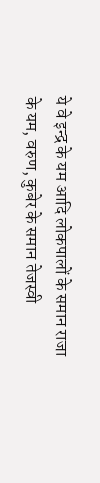ये वे इन्द्र के यम आदि लोकपालों के समान राजा के यम, वरुण, कुबेर के समान तेजस्वी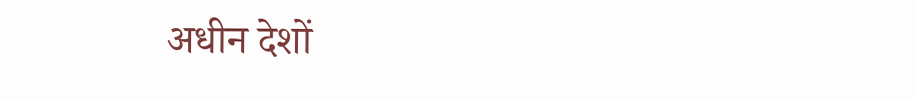अधीन देशों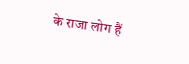के राजा लोग हैं